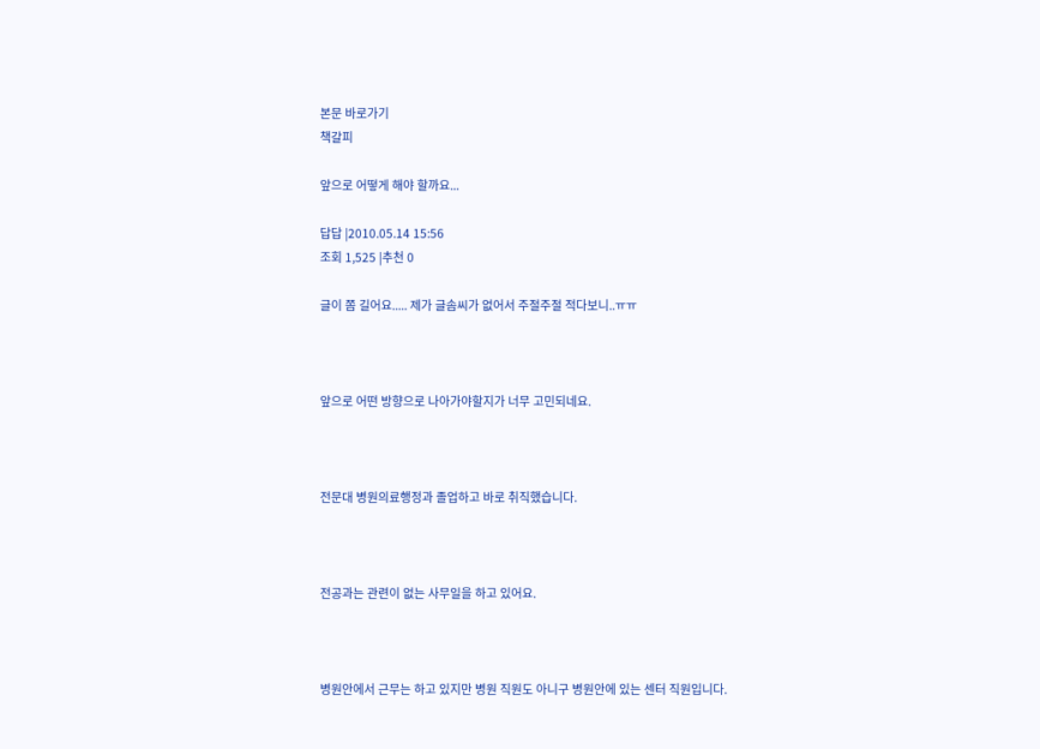본문 바로가기
책갈피

앞으로 어떻게 해야 할까요...

답답 |2010.05.14 15:56
조회 1,525 |추천 0

글이 쫌 길어요..... 제가 글솜씨가 없어서 주절주절 적다보니..ㅠㅠ



앞으로 어떤 방향으로 나아가야할지가 너무 고민되네요.



전문대 병원의료행정과 졸업하고 바로 취직했습니다.



전공과는 관련이 없는 사무일을 하고 있어요.



병원안에서 근무는 하고 있지만 병원 직원도 아니구 병원안에 있는 센터 직원입니다.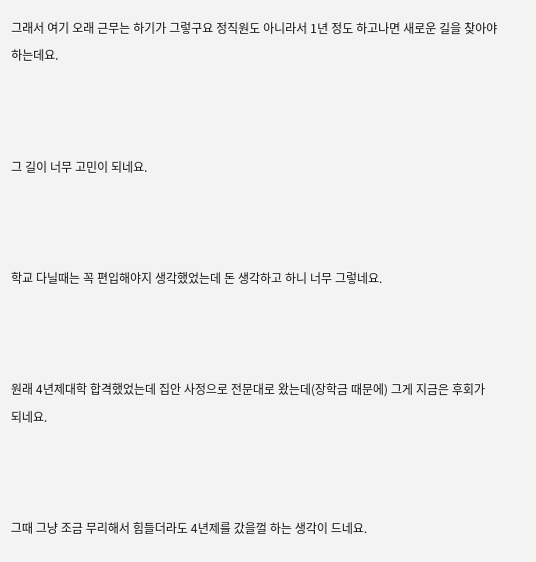그래서 여기 오래 근무는 하기가 그렇구요 정직원도 아니라서 1년 정도 하고나면 새로운 길을 찾아야 하는데요.



그 길이 너무 고민이 되네요.



학교 다닐때는 꼭 편입해야지 생각했었는데 돈 생각하고 하니 너무 그렇네요.



원래 4년제대학 합격했었는데 집안 사정으로 전문대로 왔는데(장학금 때문에) 그게 지금은 후회가 되네요.



그때 그냥 조금 무리해서 힘들더라도 4년제를 갔을껄 하는 생각이 드네요.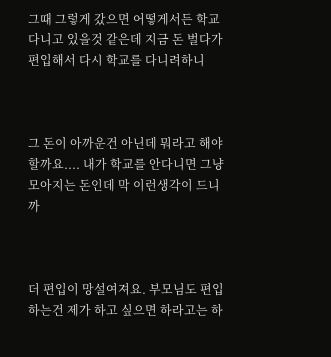그때 그렇게 갔으면 어떻게서든 학교다니고 있을것 같은데 지금 돈 벌다가 편입해서 다시 학교를 다니려하니



그 돈이 아까운건 아닌데 뭐라고 해야할까요.... 내가 학교를 안다니면 그냥 모아지는 돈인데 막 이런생각이 드니까



더 편입이 망설여져요. 부모님도 편입하는건 제가 하고 싶으면 하라고는 하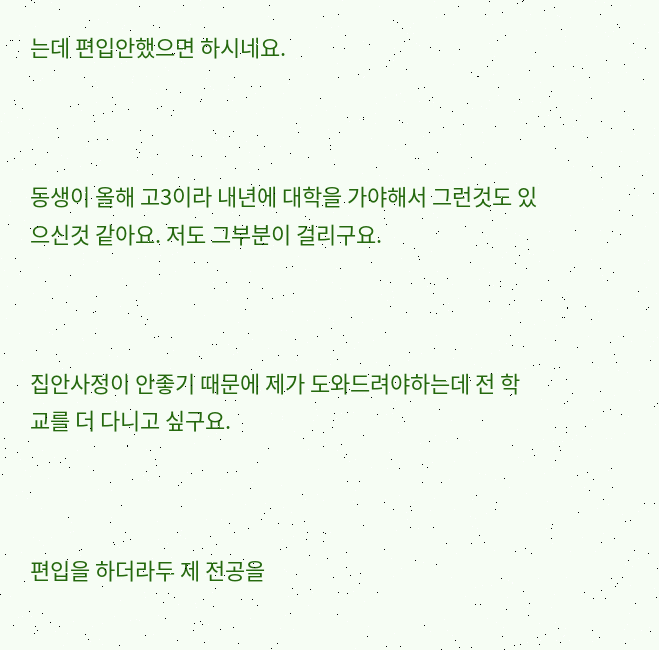는데 편입안했으면 하시네요.



동생이 올해 고3이라 내년에 대학을 가야해서 그런것도 있으신것 같아요. 저도 그부분이 걸리구요.



집안사정이 안좋기 때문에 제가 도와드려야하는데 전 학교를 더 다니고 싶구요.



편입을 하더라두 제 전공을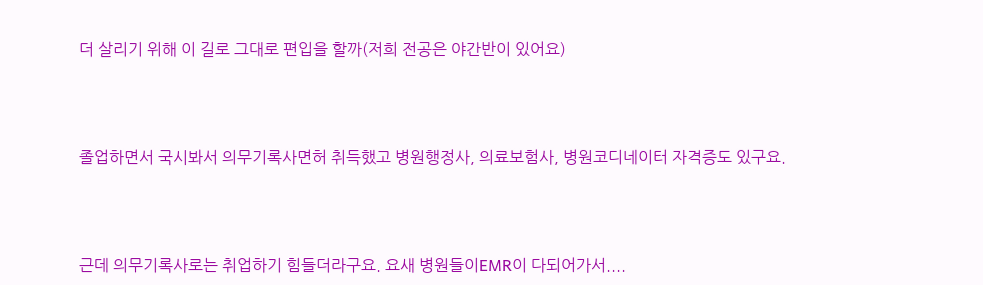더 살리기 위해 이 길로 그대로 편입을 할까(저희 전공은 야간반이 있어요)



졸업하면서 국시봐서 의무기록사면허 취득했고 병원행정사, 의료보험사, 병원코디네이터 자격증도 있구요.



근데 의무기록사로는 취업하기 힘들더라구요. 요새 병원들이EMR이 다되어가서....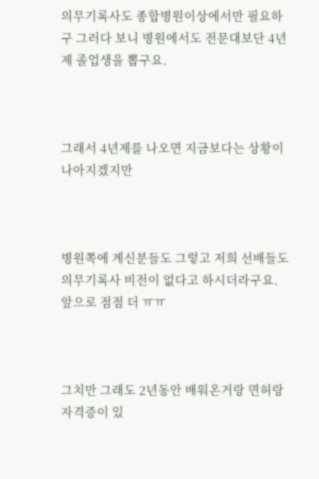의무기록사도 종합병원이상에서만 필요하구 그러다 보니 병원에서도 전문대보단 4년제 졸업생을 뽑구요.



그래서 4년제를 나오면 지금보다는 상황이 나아지겠지만



병원쪽에 계신분들도 그렇고 저희 선배들도 의무기록사 비전이 없다고 하시더라구요. 앞으로 점점 더 ㅠㅠ



그치만 그래도 2년동안 배워온거랑 면허랑 자격증이 있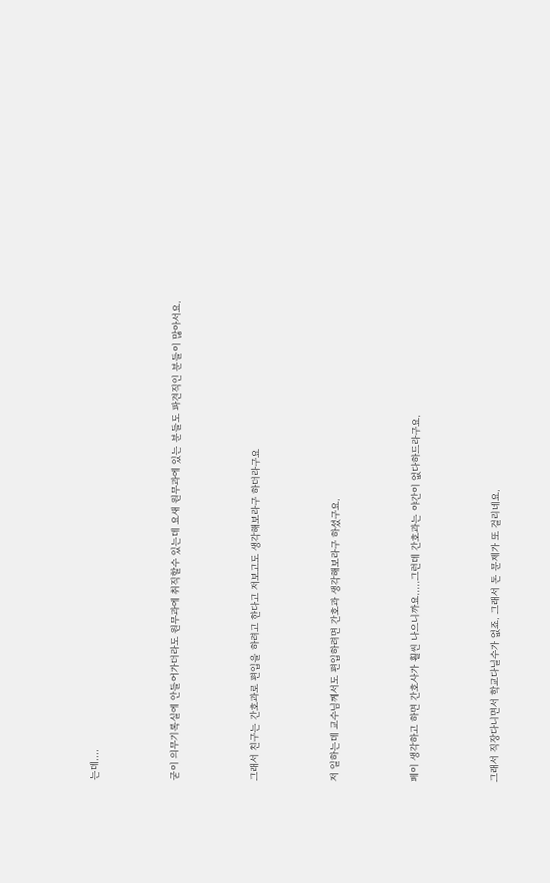는데....



굳이 의무기록실에 안들어가더라도 원무과에 취직할수 있는데 요새 원무과에 있는 분들도 파견직인 분들이 많아서요.



그래서 친구는 간호과로 편입을 하려고 한다고 저보고도 생각해보라구 하더라구요



저 일하는데 교수님께서도 편입하려면 간호과 생각해보라구 하셨구요.



페이 생각하고 하면 간호사가 훨씬 나으니까요.....그런데 간호과는 야간이 없다하드라구요.



그래서 직장다니면서 학교다닐수가 없죠. 그래서 돈 문제가 또 걸리네요.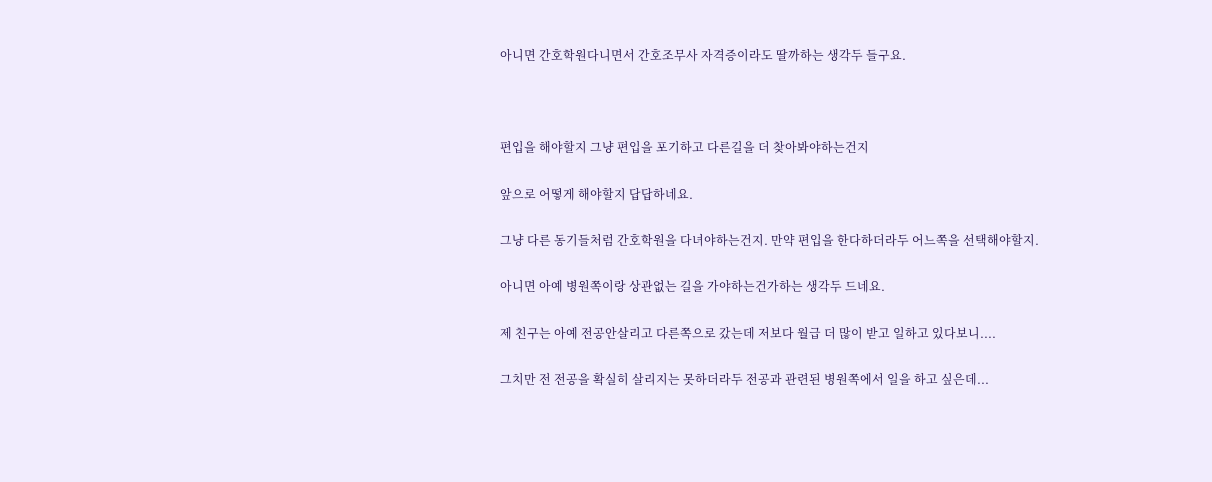아니면 간호학원다니면서 간호조무사 자격증이라도 딸까하는 생각두 들구요.



편입을 해야할지 그냥 편입을 포기하고 다른길을 더 찾아봐야하는건지

앞으로 어떻게 해야할지 답답하네요.

그냥 다른 동기들처럼 간호학원을 다녀야하는건지. 만약 편입을 한다하더라두 어느쪽을 선택해야할지.

아니면 아예 병원쪽이랑 상관없는 길을 가야하는건가하는 생각두 드네요.

제 친구는 아예 전공안살리고 다른쪽으로 갔는데 저보다 월급 더 많이 받고 일하고 있다보니....

그치만 전 전공을 확실히 살리지는 못하더라두 전공과 관련된 병원쪽에서 일을 하고 싶은데...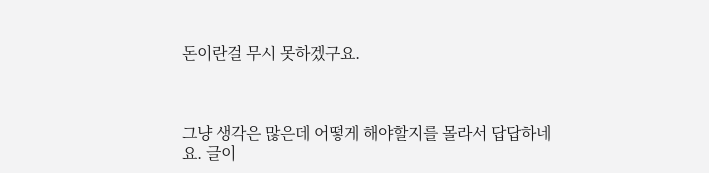돈이란걸 무시 못하겠구요.



그냥 생각은 많은데 어떻게 해야할지를 몰라서 답답하네요. 글이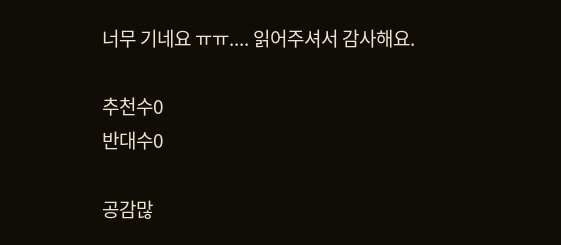너무 기네요 ㅠㅠ.... 읽어주셔서 감사해요.

추천수0
반대수0

공감많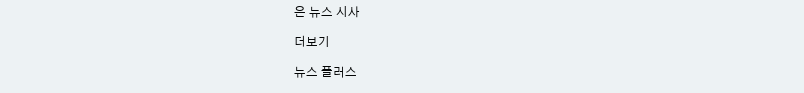은 뉴스 시사

더보기

뉴스 플러스